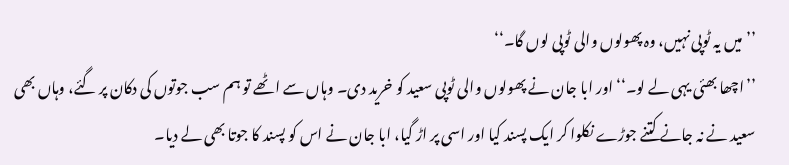’’میں یہ ٹوپی نہیں، وہ پھولوں والی ٹوپی لوں گا۔‘‘
’’اچھا بھئی یہی لے لو۔‘‘ اور ابا جان نے پھولوں والی ٹوپی سعید کو خرید دی۔ وہاں سے اٹھے تو ہم سب جوتوں کی دکان پر گئے، وہاں بھی سعید نے نہ جانے کتنے جوڑے نکلوا کر ایک پسند کیا اور اسی پر اڑ گیا، ابا جان نے اس کو پسند کا جوتا بھی لے دیا۔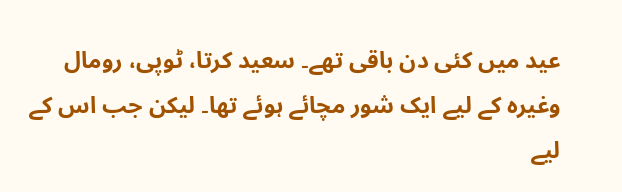عید میں کئی دن باقی تھے۔ سعید کرتا، ٹوپی، رومال وغیرہ کے لیے ایک شور مچائے ہوئے تھا۔ لیکن جب اس کے لیے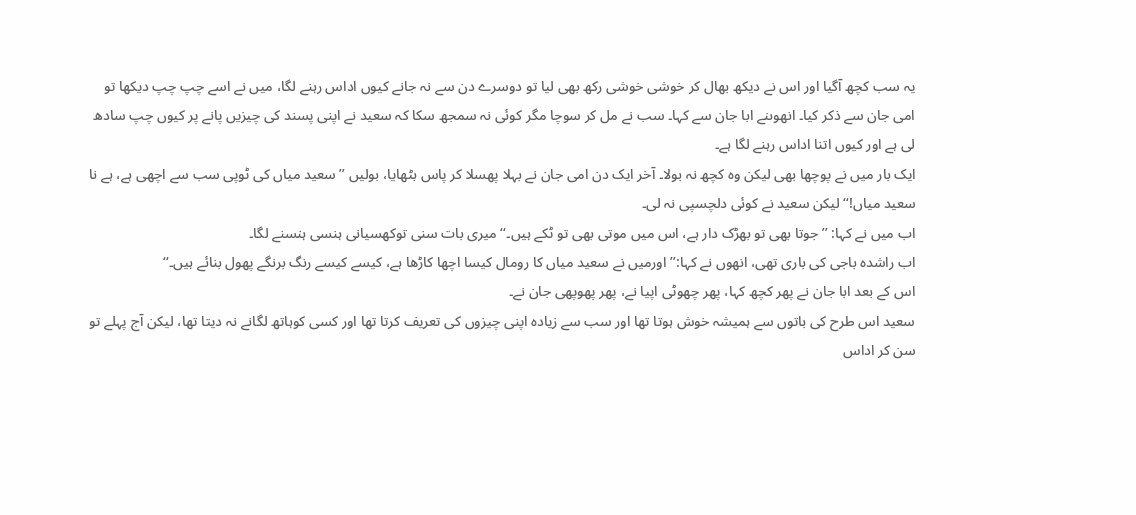یہ سب کچھ آگیا اور اس نے دیکھ بھال کر خوشی خوشی رکھ بھی لیا تو دوسرے دن سے نہ جانے کیوں اداس رہنے لگا، میں نے اسے چپ چپ دیکھا تو امی جان سے ذکر کیا۔ انھوںنے ابا جان سے کہا۔ سب نے مل کر سوچا مگر کوئی نہ سمجھ سکا کہ سعید نے اپنی پسند کی چیزیں پانے پر کیوں چپ سادھ لی ہے اور کیوں اتنا اداس رہنے لگا ہے۔
ایک بار میں نے پوچھا بھی لیکن وہ کچھ نہ بولا۔ آخر ایک دن امی جان نے بہلا پھسلا کر پاس بٹھایا، بولیں ’’سعید میاں کی ٹوپی سب سے اچھی ہے، ہے نا سعید میاں!‘‘ لیکن سعید نے کوئی دلچسپی نہ لی۔
اب میں نے کہا: ’’جوتا بھی تو بھڑک دار ہے، اس میں موتی بھی تو ٹکے ہیں۔‘‘ میری بات سنی توکھسیانی ہنسی ہنسنے لگا۔
اب راشدہ باجی کی باری تھی، انھوں نے کہا:’’اورمیں نے سعید میاں کا رومال کیسا اچھا کاڑھا ہے، کیسے کیسے رنگ برنگے پھول بنائے ہیں۔‘‘
اس کے بعد ابا جان نے پھر کچھ کہا، پھر چھوٹی اپیا نے، پھر پھوپھی جان نے۔
سعید اس طرح کی باتوں سے ہمیشہ خوش ہوتا تھا اور سب سے زیادہ اپنی چیزوں کی تعریف کرتا تھا اور کسی کوہاتھ لگانے نہ دیتا تھا، لیکن آج پہلے تو سن کر اداس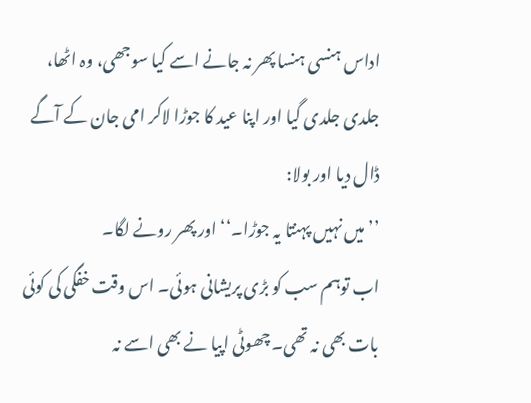اداس ہنسی ہنسا پھر نہ جانے اسے کیا سوجھی، وہ اٹھا، جلدی جلدی گیا اور اپنا عید کا جوڑا لاکر امی جان کے آگے ڈال دیا اور بولا:
’’میں نہیں پہنتا یہ جوڑا۔‘‘ اور پھر رونے لگا۔
اب توہم سب کو بڑی پریشانی ہوئی۔ اس وقت خفگی کی کوئی بات بھی نہ تھی۔ چھوٹی اپیا نے بھی اسے نہ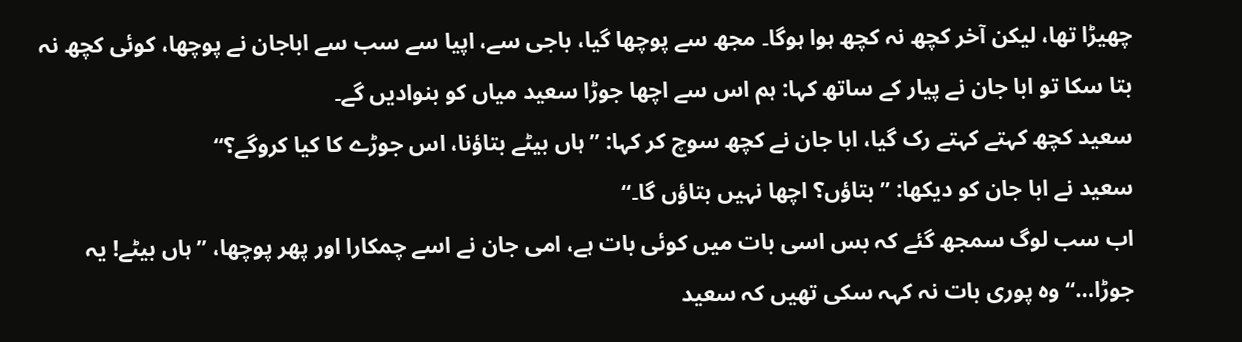چھیڑا تھا، لیکن آخر کچھ نہ کچھ ہوا ہوگا۔ مجھ سے پوچھا گیا، باجی سے، اپیا سے سب سے اباجان نے پوچھا، کوئی کچھ نہ بتا سکا تو ابا جان نے پیار کے ساتھ کہا: ہم اس سے اچھا جوڑا سعید میاں کو بنوادیں گے۔
سعید کچھ کہتے کہتے رک گیا، ابا جان نے کچھ سوچ کر کہا: ’’ہاں بیٹے بتاؤنا، اس جوڑے کا کیا کروگے؟‘‘
سعید نے ابا جان کو دیکھا: ’’بتاؤں؟ اچھا نہیں بتاؤں گا۔‘‘
اب سب لوگ سمجھ گئے کہ بس اسی بات میں کوئی بات ہے، امی جان نے اسے چمکارا اور پھر پوچھا، ’’ہاں بیٹے! یہ جوڑا…‘‘ وہ پوری بات نہ کہہ سکی تھیں کہ سعید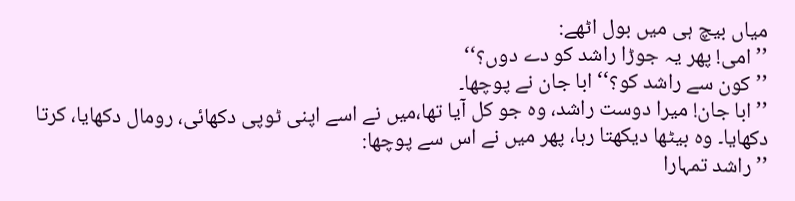میاں بیچ ہی میں بول اٹھے:
’’امی! پھر یہ جوڑا راشد کو دے دوں؟‘‘
’’کون سے راشد کو؟‘‘ ابا جان نے پوچھا۔
’’ابا جان! میرا دوست راشد، وہ جو کل آیا تھا،میں نے اسے اپنی ٹوپی دکھائی، رومال دکھایا، کرتا دکھایا۔ وہ بیٹھا دیکھتا رہا، پھر میں نے اس سے پوچھا:
’’راشد تمہارا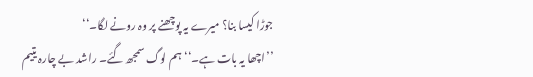جوڑا کیسا بنا؟ میرے یہ پوچھنے پر وہ رونے لگا۔‘‘
’’اچھا یہ بات ہے۔‘‘ ہم لوگ سمجھ گئے۔ راشد بے چارہ یتیم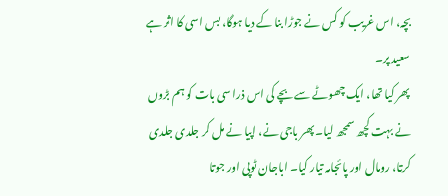بچہ، اس غریب کو کس نے جوڑا بنا کے دیا ہوگا، بس اسی کا اثر ہے سعید پر۔
پھر کیا تھا، ایک چھوٹے سے بچے کی اس ذرا سی بات کو ہم بڑوں نے بہت کچھ سمجھ لیا۔ پھر باجی نے، اپیا نے مل کر جلدی جلدی کرتا، رومال اور پائجامہ تیار کیا۔ اباجان ٹوپی اور جوتا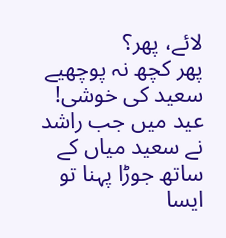لائے، پھر؟
پھر کچھ نہ پوچھیے سعید کی خوشی! عید میں جب راشد نے سعید میاں کے ساتھ جوڑا پہنا تو ایسا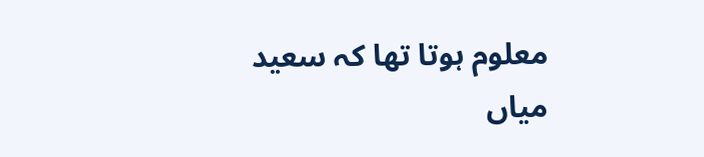معلوم ہوتا تھا کہ سعید میاں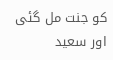کو جنت مل گئی اور سعید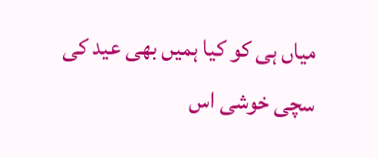میاں ہی کو کیا ہمیں بھی عید کی سچی خوشی اس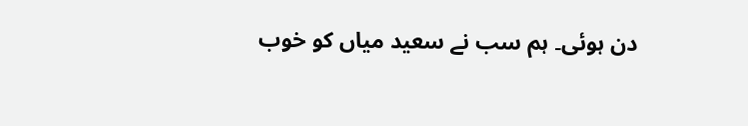دن ہوئی۔ ہم سب نے سعید میاں کو خوب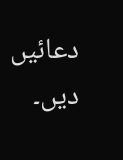دعائیں دیں۔